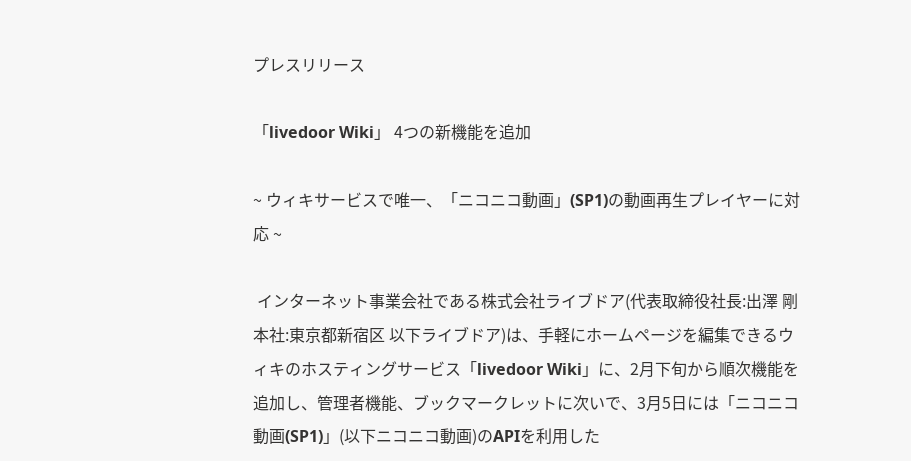プレスリリース

「livedoor Wiki」 4つの新機能を追加

~ ウィキサービスで唯一、「ニコニコ動画」(SP1)の動画再生プレイヤーに対応 ~

 インターネット事業会社である株式会社ライブドア(代表取締役社長:出澤 剛 本社:東京都新宿区 以下ライブドア)は、手軽にホームページを編集できるウィキのホスティングサービス「livedoor Wiki」に、2月下旬から順次機能を追加し、管理者機能、ブックマークレットに次いで、3月5日には「ニコニコ動画(SP1)」(以下ニコニコ動画)のAPIを利用した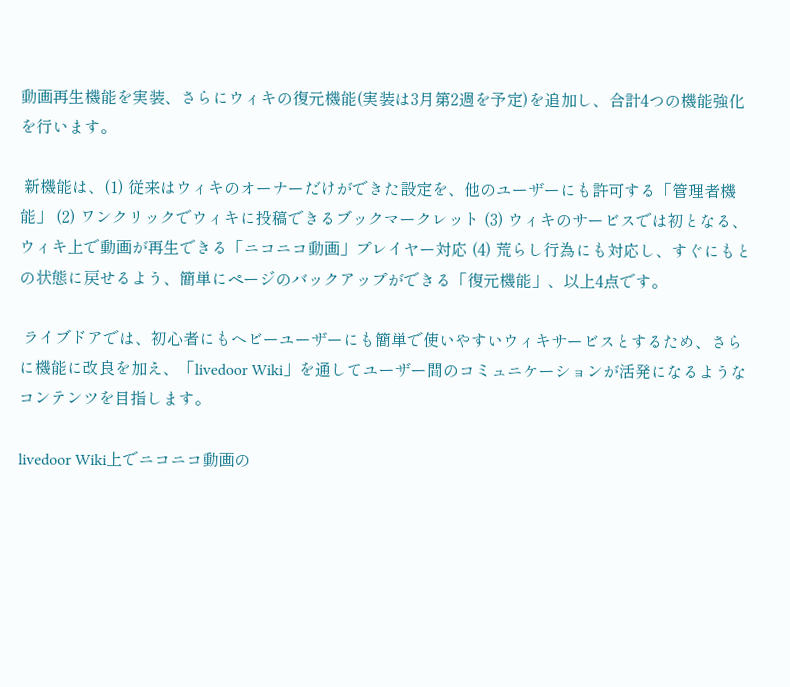動画再生機能を実装、さらにウィキの復元機能(実装は3月第2週を予定)を追加し、合計4つの機能強化を行います。

 新機能は、(1) 従来はウィキのオーナーだけができた設定を、他のユーザーにも許可する「管理者機能」 (2) ワンクリックでウィキに投稿できるブックマークレット (3) ウィキのサービスでは初となる、ウィキ上で動画が再生できる「ニコニコ動画」プレイヤー対応 (4) 荒らし行為にも対応し、すぐにもとの状態に戻せるよう、簡単にページのバックアップができる「復元機能」、以上4点です。

 ライブドアでは、初心者にもヘビーユーザーにも簡単で使いやすいウィキサービスとするため、さらに機能に改良を加え、「livedoor Wiki」を通してユーザー間のコミュニケーションが活発になるようなコンテンツを目指します。

livedoor Wiki上でニコニコ動画の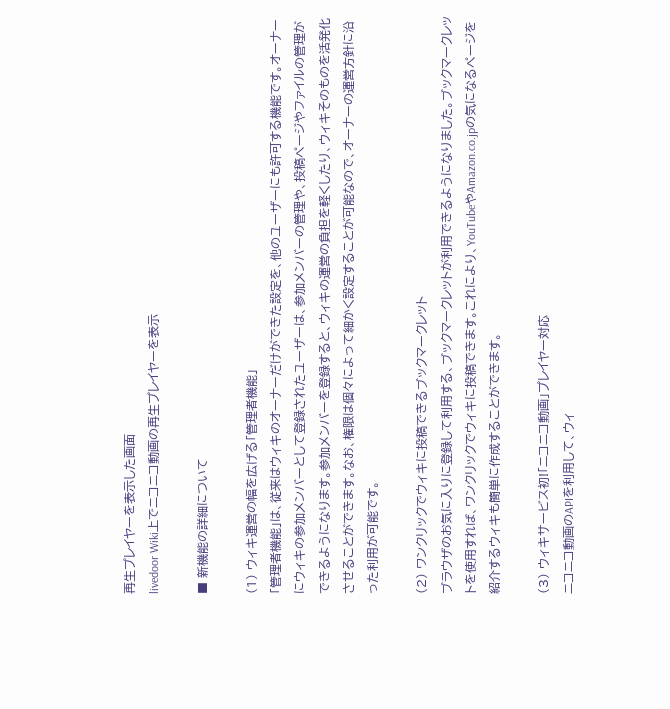再生プレイヤーを表示した画面
livedoor Wiki上でニコニコ動画の再生プレイヤーを表示

■ 新機能の詳細について

(1) ウィキ運営の幅を広げる「管理者機能」
「管理者機能」は、従来はウィキのオーナーだけができた設定を、他のユーザーにも許可する機能です。オーナーにウィキの参加メンバーとして登録されたユーザーは、参加メンバーの管理や、投稿ページやファイルの管理ができるようになります。参加メンバーを登録すると、ウィキの運営の負担を軽くしたり、ウィキそのものを活発化させることができます。なお、権限は個々によって細かく設定することが可能なので、オーナーの運営方針に沿った利用が可能です。

(2) ワンクリックでウィキに投稿できるブックマークレット
ブラウザのお気に入りに登録して利用する、ブックマークレットが利用できるようになりました。ブックマークレットを使用すれば、ワンクリックでウィキに投稿できます。これにより、YouTubeやAmazon.co.jpの気になるページを紹介するウィキも簡単に作成することができます。

(3) ウィキサービス初!「ニコニコ動画」プレイヤー対応
ニコニコ動画のAPIを利用して、ウィ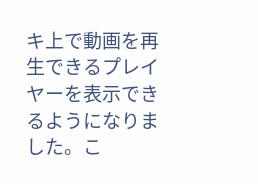キ上で動画を再生できるプレイヤーを表示できるようになりました。こ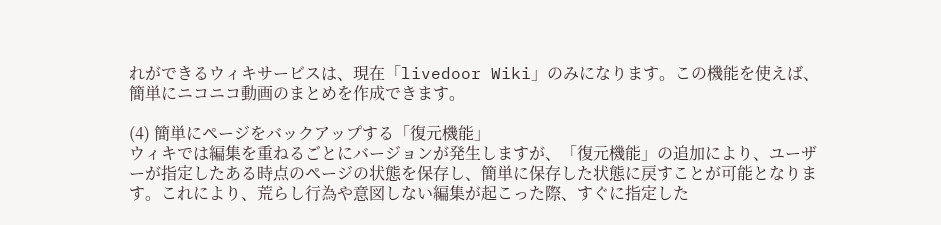れができるウィキサービスは、現在「livedoor Wiki」のみになります。この機能を使えば、簡単にニコニコ動画のまとめを作成できます。

(4) 簡単にページをバックアップする「復元機能」
ウィキでは編集を重ねるごとにバージョンが発生しますが、「復元機能」の追加により、ユーザーが指定したある時点のページの状態を保存し、簡単に保存した状態に戻すことが可能となります。これにより、荒らし行為や意図しない編集が起こった際、すぐに指定した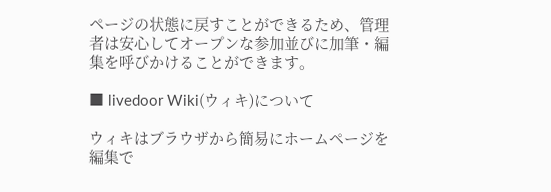ページの状態に戻すことができるため、管理者は安心してオープンな参加並びに加筆・編集を呼びかけることができます。

■ livedoor Wiki(ウィキ)について

ウィキはブラウザから簡易にホームページを編集で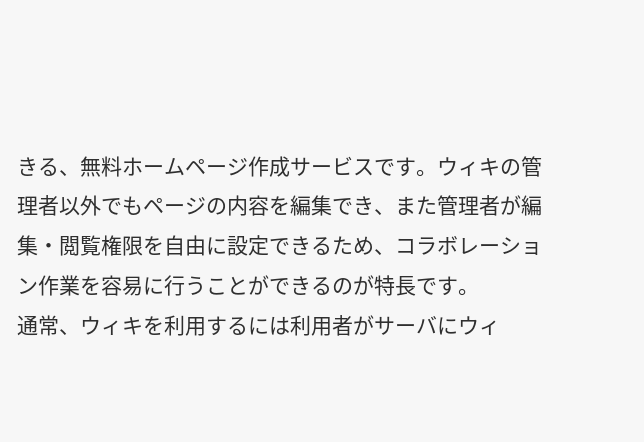きる、無料ホームページ作成サービスです。ウィキの管理者以外でもページの内容を編集でき、また管理者が編集・閲覧権限を自由に設定できるため、コラボレーション作業を容易に行うことができるのが特長です。
通常、ウィキを利用するには利用者がサーバにウィ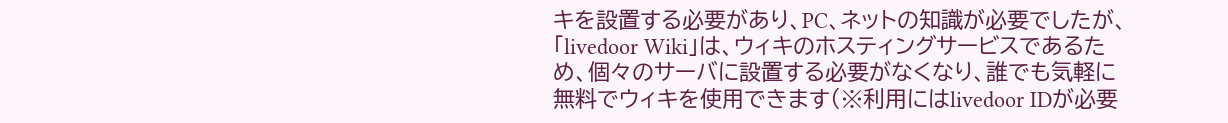キを設置する必要があり、PC、ネットの知識が必要でしたが、「livedoor Wiki」は、ウィキのホスティングサービスであるため、個々のサーバに設置する必要がなくなり、誰でも気軽に無料でウィキを使用できます(※利用にはlivedoor IDが必要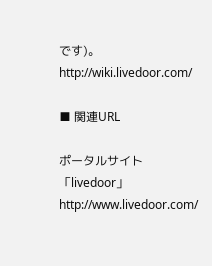です)。
http://wiki.livedoor.com/

■ 関連URL

ポータルサイト 「livedoor」
http://www.livedoor.com/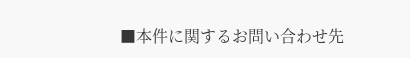■本件に関するお問い合わせ先